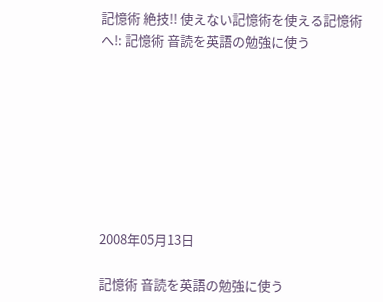記憶術 絶技!! 使えない記憶術を使える記憶術へ!: 記憶術 音読を英語の勉強に使う








2008年05月13日

記憶術 音読を英語の勉強に使う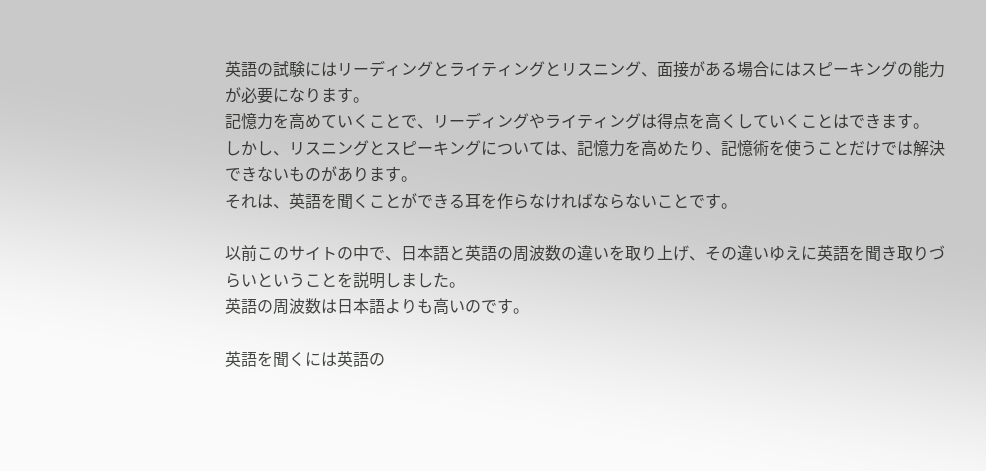英語の試験にはリーディングとライティングとリスニング、面接がある場合にはスピーキングの能力が必要になります。
記憶力を高めていくことで、リーディングやライティングは得点を高くしていくことはできます。
しかし、リスニングとスピーキングについては、記憶力を高めたり、記憶術を使うことだけでは解決できないものがあります。
それは、英語を聞くことができる耳を作らなければならないことです。

以前このサイトの中で、日本語と英語の周波数の違いを取り上げ、その違いゆえに英語を聞き取りづらいということを説明しました。
英語の周波数は日本語よりも高いのです。

英語を聞くには英語の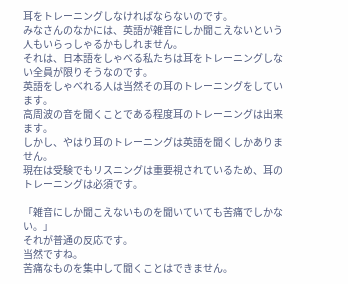耳をトレーニングしなければならないのです。
みなさんのなかには、英語が雑音にしか聞こえないという人もいらっしゃるかもしれません。
それは、日本語をしゃべる私たちは耳をトレーニングしない全員が限りそうなのです。
英語をしゃべれる人は当然その耳のトレーニングをしています。
高周波の音を聞くことである程度耳のトレーニングは出来ます。
しかし、やはり耳のトレーニングは英語を聞くしかありません。
現在は受験でもリスニングは重要視されているため、耳のトレーニングは必須です。

「雑音にしか聞こえないものを聞いていても苦痛でしかない。」
それが普通の反応です。
当然ですね。
苦痛なものを集中して聞くことはできません。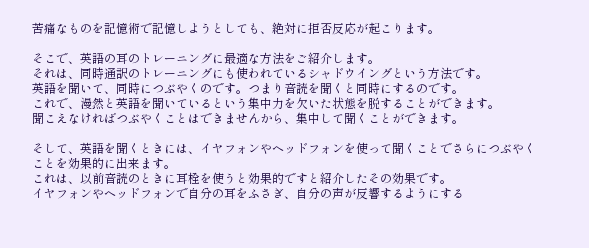苦痛なものを記憶術で記憶しようとしても、絶対に拒否反応が起こります。

そこで、英語の耳のトレーニングに最適な方法をご紹介します。
それは、同時通訳のトレーニングにも使われているシャドウイングという方法です。
英語を聞いて、同時につぶやくのです。つまり音読を聞くと同時にするのです。
これで、漫然と英語を聞いているという集中力を欠いた状態を脱することができます。
聞こえなければつぶやくことはできませんから、集中して聞くことができます。

そして、英語を聞くときには、イヤフォンやヘッドフォンを使って聞くことでさらにつぶやくことを効果的に出来ます。
これは、以前音読のときに耳栓を使うと効果的ですと紹介したその効果です。
イヤフォンやヘッドフォンで自分の耳をふさぎ、自分の声が反響するようにする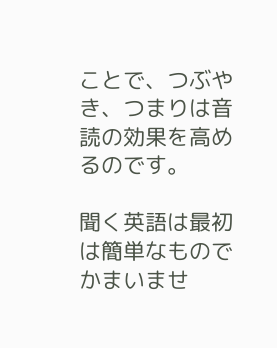ことで、つぶやき、つまりは音読の効果を高めるのです。

聞く英語は最初は簡単なものでかまいませ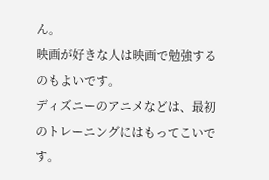ん。
映画が好きな人は映画で勉強するのもよいです。
ディズニーのアニメなどは、最初のトレーニングにはもってこいです。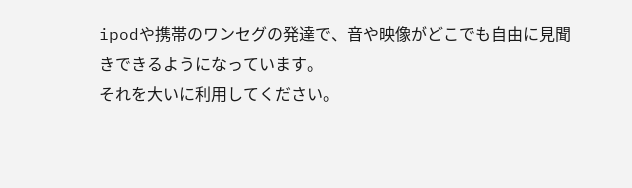ipodや携帯のワンセグの発達で、音や映像がどこでも自由に見聞きできるようになっています。
それを大いに利用してください。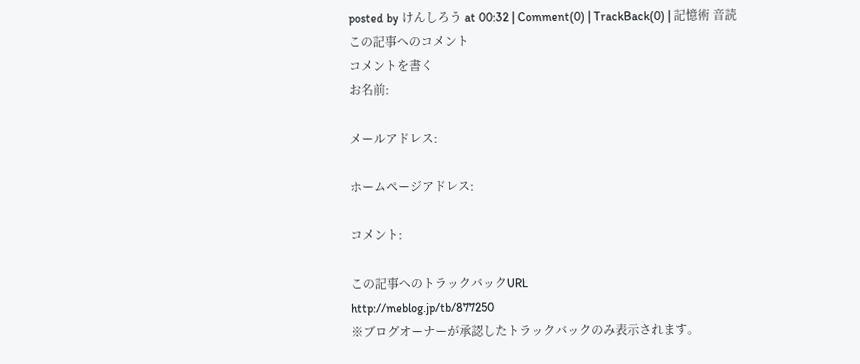posted by けんしろう at 00:32 | Comment(0) | TrackBack(0) | 記憶術 音読
この記事へのコメント
コメントを書く
お名前:

メールアドレス:

ホームページアドレス:

コメント:

この記事へのトラックバックURL
http://meblog.jp/tb/877250
※ブログオーナーが承認したトラックバックのみ表示されます。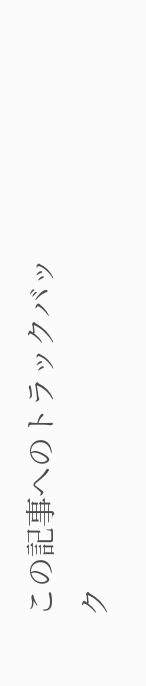この記事へのトラックバック